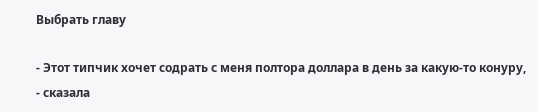Выбрать главу

- Этот типчик хочет содрать с меня полтора доллара в день за какую-то конуру, - сказала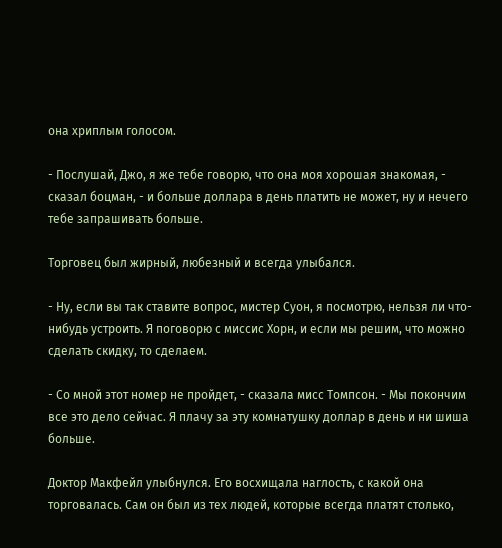она хриплым голосом.

- Послушай, Джо, я же тебе говорю, что она моя хорошая знакомая, - сказал боцман, - и больше доллара в день платить не может, ну и нечего тебе запрашивать больше.

Торговец был жирный, любезный и всегда улыбался.

- Ну, если вы так ставите вопрос, мистер Суон, я посмотрю, нельзя ли что-нибудь устроить. Я поговорю с миссис Хорн, и если мы решим, что можно сделать скидку, то сделаем.

- Со мной этот номер не пройдет, - сказала мисс Томпсон. - Мы покончим все это дело сейчас. Я плачу за эту комнатушку доллар в день и ни шиша больше.

Доктор Макфейл улыбнулся. Его восхищала наглость, с какой она торговалась. Сам он был из тех людей, которые всегда платят столько,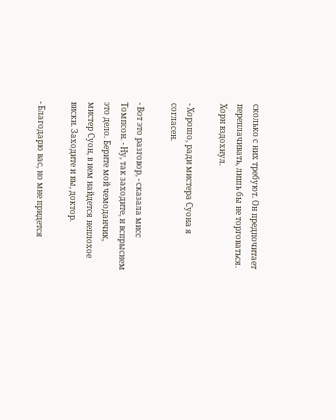сколько с них требуют. Он предпочитает переплачивать, лишь бы не торговаться. Хорн вздохнул.

- Хорошо, ради мистера Суона я согласен.

- Вот это разговор, - сказала мисс Томпсон. - Ну, так заходите, и вспрыснем это дело. Берите мой чемоданчик, мистер Суон, в нем найдется неплохое виски. Заходите и вы, доктор.

- Благодарю вас, но мне придется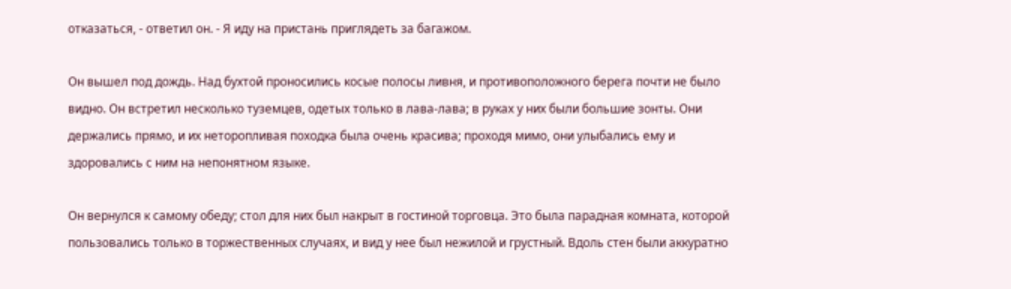отказаться, - ответил он. - Я иду на пристань приглядеть за багажом.

Он вышел под дождь. Над бухтой проносились косые полосы ливня, и противоположного берега почти не было видно. Он встретил несколько туземцев, одетых только в лава-лава; в руках у них были большие зонты. Они держались прямо, и их неторопливая походка была очень красива; проходя мимо, они улыбались ему и здоровались с ним на непонятном языке.

Он вернулся к самому обеду; стол для них был накрыт в гостиной торговца. Это была парадная комната, которой пользовались только в торжественных случаях, и вид у нее был нежилой и грустный. Вдоль стен были аккуратно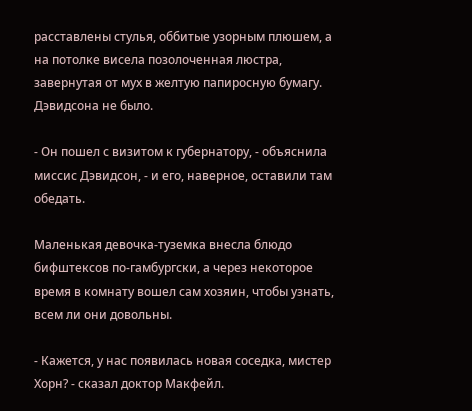расставлены стулья, оббитые узорным плюшем, а на потолке висела позолоченная люстра, завернутая от мух в желтую папиросную бумагу. Дэвидсона не было.

- Он пошел с визитом к губернатору, - объяснила миссис Дэвидсон, - и его, наверное, оставили там обедать.

Маленькая девочка-туземка внесла блюдо бифштексов по-гамбургски, а через некоторое время в комнату вошел сам хозяин, чтобы узнать, всем ли они довольны.

- Кажется, у нас появилась новая соседка, мистер Хорн? - сказал доктор Макфейл.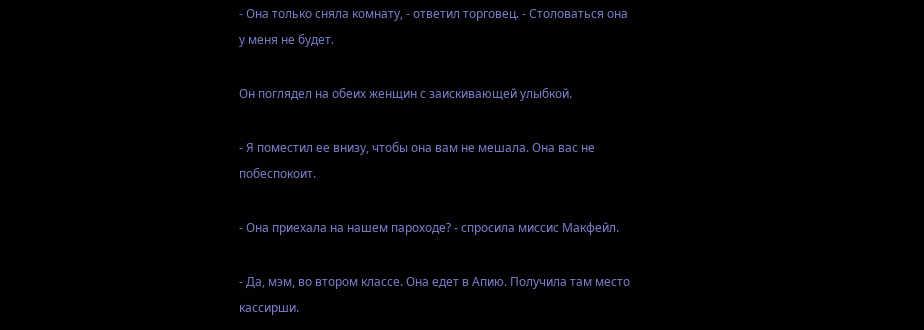- Она только сняла комнату, - ответил торговец. - Столоваться она у меня не будет.

Он поглядел на обеих женщин с заискивающей улыбкой.

- Я поместил ее внизу, чтобы она вам не мешала. Она вас не побеспокоит.

- Она приехала на нашем пароходе? - спросила миссис Макфейл.

- Да, мэм, во втором классе. Она едет в Апию. Получила там место кассирши.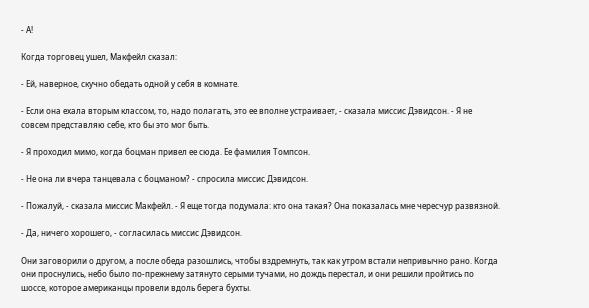- А!

Когда торговец ушел, Макфейл сказал:

- Ей, наверное, скучно обедать одной у себя в комнате.

- Если она ехала вторым классом, то, надо полагать, это ее вполне устраивает, - сказала миссис Дэвидсон. - Я не совсем представляю себе, кто бы это мог быть.

- Я проходил мимо, когда боцман привел ее сюда. Ее фамилия Томпсон.

- Не она ли вчера танцевала с боцманом? - спросила миссис Дэвидсон.

- Пожалуй, - сказала миссис Макфейл. - Я еще тогда подумала: кто она такая? Она показалась мне чересчур развязной.

- Да, ничего хорошего, - согласилась миссис Дэвидсон.

Они заговорили о другом, а после обеда разошлись, чтобы вздремнуть, так как утром встали непривычно рано. Когда они проснулись, небо было по-прежнему затянуто серыми тучами, но дождь перестал, и они решили пройтись по шоссе, которое американцы провели вдоль берега бухты.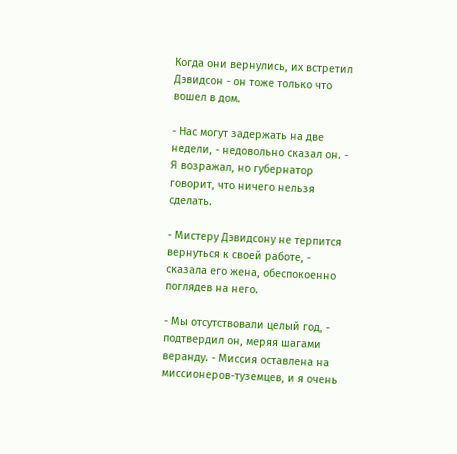Когда они вернулись, их встретил Дэвидсон - он тоже только что вошел в дом.

- Нас могут задержать на две недели, - недовольно сказал он. - Я возражал, но губернатор говорит, что ничего нельзя сделать.

- Мистеру Дэвидсону не терпится вернуться к своей работе, - сказала его жена, обеспокоенно поглядев на него.

- Мы отсутствовали целый год, - подтвердил он, меряя шагами веранду. - Миссия оставлена на миссионеров-туземцев, и я очень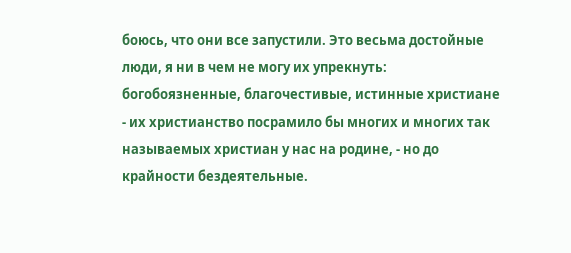боюсь, что они все запустили. Это весьма достойные люди, я ни в чем не могу их упрекнуть: богобоязненные, благочестивые, истинные христиане - их христианство посрамило бы многих и многих так называемых христиан у нас на родине, - но до крайности бездеятельные.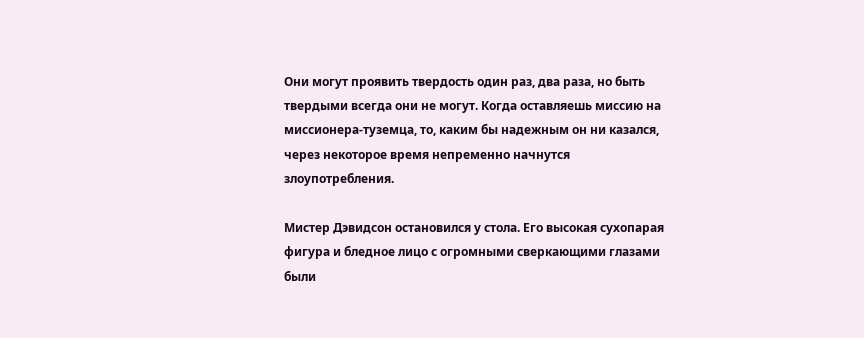Они могут проявить твердость один раз, два раза, но быть твердыми всегда они не могут. Когда оставляешь миссию на миссионера-туземца, то, каким бы надежным он ни казался, через некоторое время непременно начнутся злоупотребления.

Мистер Дэвидсон остановился у стола. Его высокая сухопарая фигура и бледное лицо с огромными сверкающими глазами были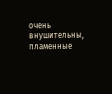очень внушительны, пламенные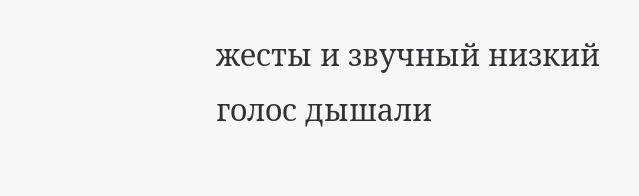жесты и звучный низкий голос дышали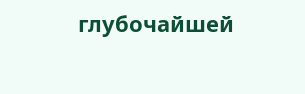глубочайшей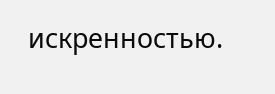искренностью.